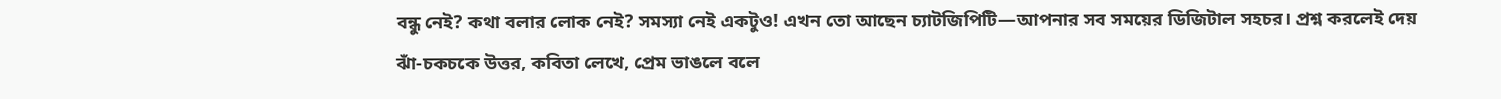বন্ধু নেই? কথা বলার লোক নেই? সমস্যা নেই একটুও! এখন তো আছেন চ্যাটজিপিটি—আপনার সব সময়ের ডিজিটাল সহচর। প্রশ্ন করলেই দেয় ঝাঁ-চকচকে উত্তর, কবিতা লেখে, প্রেম ভাঙলে বলে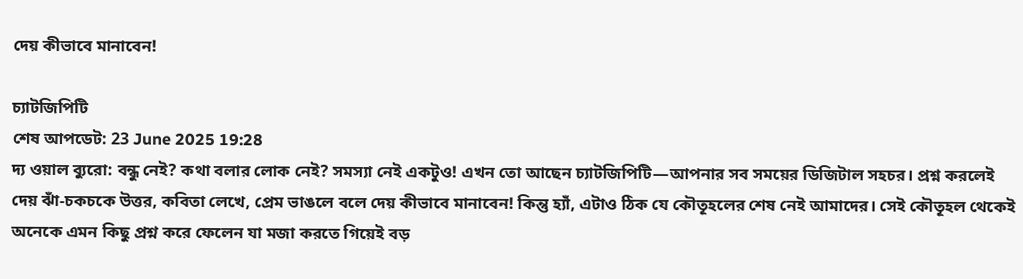দেয় কীভাবে মানাবেন!

চ্যাটজিপিটি
শেষ আপডেট: 23 June 2025 19:28
দ্য ওয়াল ব্যুরো: বন্ধু নেই? কথা বলার লোক নেই? সমস্যা নেই একটুও! এখন তো আছেন চ্যাটজিপিটি—আপনার সব সময়ের ডিজিটাল সহচর। প্রশ্ন করলেই দেয় ঝাঁ-চকচকে উত্তর, কবিতা লেখে, প্রেম ভাঙলে বলে দেয় কীভাবে মানাবেন! কিন্তু হ্যাঁ, এটাও ঠিক যে কৌতূহলের শেষ নেই আমাদের। সেই কৌতূহল থেকেই অনেকে এমন কিছু প্রশ্ন করে ফেলেন যা মজা করতে গিয়েই বড়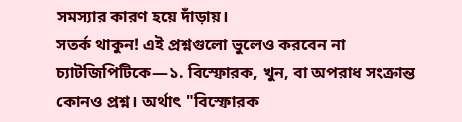সমস্যার কারণ হয়ে দাঁড়ায়।
সতর্ক থাকুন! এই প্রশ্নগুলো ভুলেও করবেন না চ্যাটজিপিটিকে—১. বিস্ফোরক, খুন, বা অপরাধ সংক্রান্ত কোনও প্রশ্ন। অর্থাৎ "বিস্ফোরক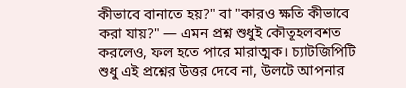কীভাবে বানাতে হয়?" বা "কারও ক্ষতি কীভাবে করা যায়?" — এমন প্রশ্ন শুধুই কৌতূহলবশত করলেও, ফল হতে পারে মারাত্মক। চ্যাটজিপিটি শুধু এই প্রশ্নের উত্তর দেবে না, উলটে আপনার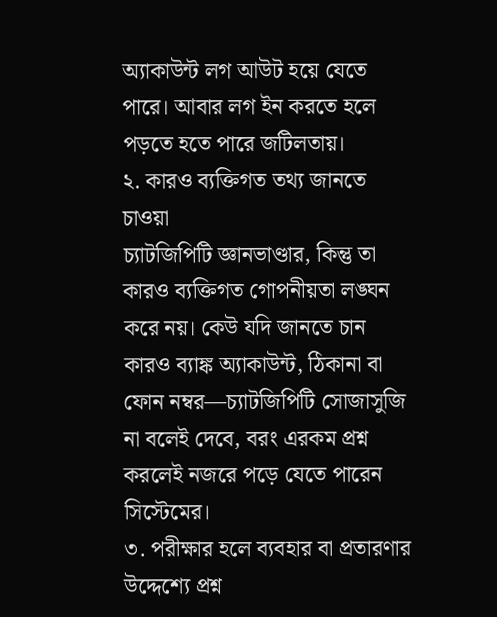অ্যাকাউন্ট লগ আউট হয়ে যেতে পারে। আবার লগ ইন করতে হলে পড়তে হতে পারে জটিলতায়।
২. কারও ব্যক্তিগত তথ্য জানতে চাওয়া
চ্যাটজিপিটি জ্ঞানভাণ্ডার, কিন্তু তা কারও ব্যক্তিগত গোপনীয়তা লঙ্ঘন করে নয়। কেউ যদি জানতে চান কারও ব্যাঙ্ক অ্যাকাউন্ট, ঠিকানা বা ফোন নম্বর—চ্যাটজিপিটি সোজাসুজি না বলেই দেবে, বরং এরকম প্রশ্ন করলেই নজরে পড়ে যেতে পারেন সিস্টেমের।
৩. পরীক্ষার হলে ব্যবহার বা প্রতারণার উদ্দেশ্যে প্রশ্ন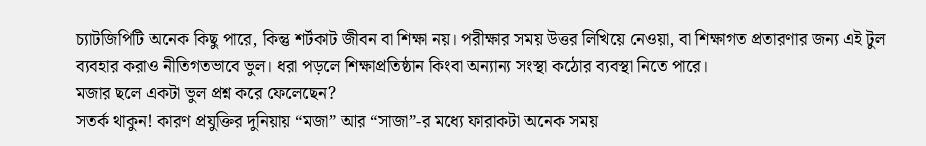চ্যাটজিপিটি অনেক কিছু পারে, কিন্তু শর্টকাট জীবন বা শিক্ষা নয়। পরীক্ষার সময় উত্তর লিখিয়ে নেওয়া, বা শিক্ষাগত প্রতারণার জন্য এই টুল ব্যবহার করাও নীতিগতভাবে ভুল। ধরা পড়লে শিক্ষাপ্রতিষ্ঠান কিংবা অন্যান্য সংস্থা কঠোর ব্যবস্থা নিতে পারে।
মজার ছলে একটা ভুল প্রশ্ন করে ফেলেছেন?
সতর্ক থাকুন! কারণ প্রযুক্তির দুনিয়ায় “মজা” আর “সাজা”-র মধ্যে ফারাকটা অনেক সময়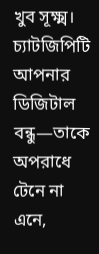খুব সূক্ষ্ম। চ্যাটজিপিটি আপনার ডিজিটাল বন্ধু—তাকে অপরাধে টেনে না এনে,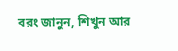বরং জানুন, শিখুন আর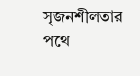সৃজনশীলতার পথে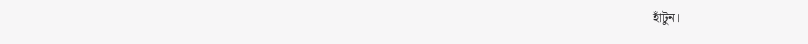হাঁটুন।